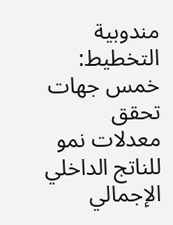مندوبية التخطيط: خمس جهات تحقق معدلات نمو للناتج الداخلي الإجمالي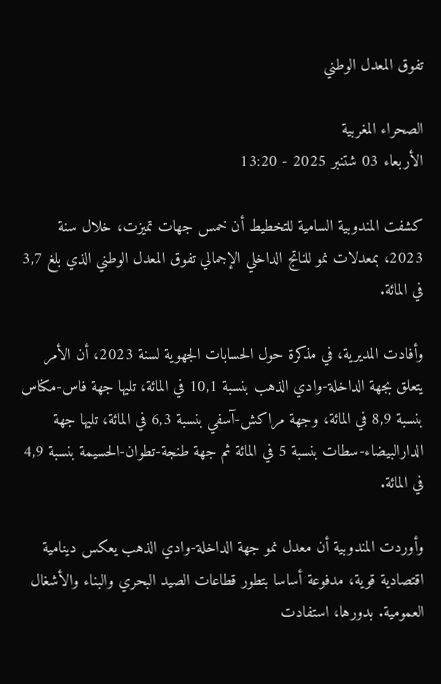تفوق المعدل الوطني

الصحراء المغربية
الأربعاء 03 شتنبر 2025 - 13:20

كشفت المندوبية السامية للتخطيط أن خمس جهات تميزت، خلال سنة 2023، بمعدلات نمو للناتج الداخلي الإجمالي تفوق المعدل الوطني الذي بلغ 3,7 في المائة.

وأفادت المديرية، في مذكرة حول الحسابات الجهوية لسنة 2023، أن الأمر يتعلق بجهة الداخلة-وادي الذهب بنسبة 10,1 في المائة، تليها جهة فاس-مكناس بنسبة 8,9 في المائة، وجهة مراكش-آسفي بنسبة 6,3 في المائة، تليها جهة الدارالبيضاء-سطات بنسبة 5 في المائة ثم جهة طنجة-تطوان-الحسيمة بنسبة 4,9 في المائة.

وأوردت المندوبية أن معدل نمو جهة الداخلة-وادي الذهب يعكس دينامية اقتصادية قوية، مدفوعة أساسا بتطور قطاعات الصيد البحري والبناء والأشغال العمومية. بدورها، استفادت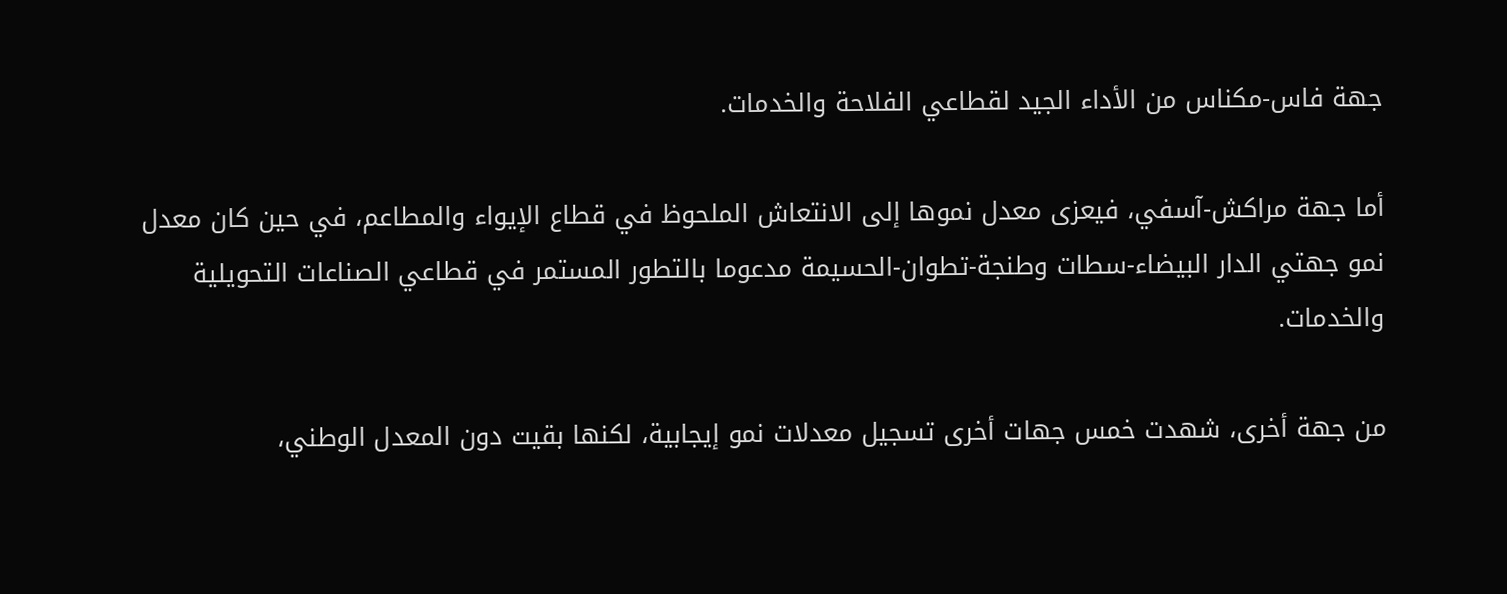جهة فاس-مكناس من الأداء الجيد لقطاعي الفلاحة والخدمات.

أما جهة مراكش-آسفي، فيعزى معدل نموها إلى الانتعاش الملحوظ في قطاع الإيواء والمطاعم، في حين كان معدل نمو جهتي الدار البيضاء-سطات وطنجة-تطوان-الحسيمة مدعوما بالتطور المستمر في قطاعي الصناعات التحويلية والخدمات.

من جهة أخرى، شهدت خمس جهات أخرى تسجيل معدلات نمو إيجابية، لكنها بقيت دون المعدل الوطني،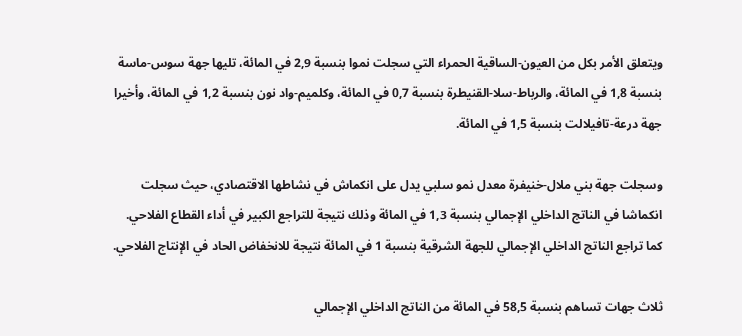ويتعلق الأمر بكل من العيون-الساقية الحمراء التي سجلت نموا بنسبة 2,9 في المائة، تليها جهة سوس-ماسة بنسبة 1,8 في المائة، والرباط-سلا-القنيطرة بنسبة 0,7 في المائة، وكلميم-واد نون بنسبة 1,2 في المائة، وأخيرا جهة درعة-تافيلالت بنسبة 1,5 في المائة.

وسجلت جهة بني ملال-خنيفرة معدل نمو سلبي يدل على انكماش في نشاطها الاقتصادي، حيث سجلت انكماشا في الناتج الداخلي الإجمالي بنسبة 1,3 في المائة وذلك نتيجة للتراجع الكبير في أداء القطاع الفلاحي. كما تراجع الناتج الداخلي الإجمالي للجهة الشرقية بنسبة 1 في المائة نتيجة للانخفاض الحاد في الإنتاج الفلاحي.

ثلاث جهات تساهم بنسبة 58,5 في المائة من الناتج الداخلي الإجمالي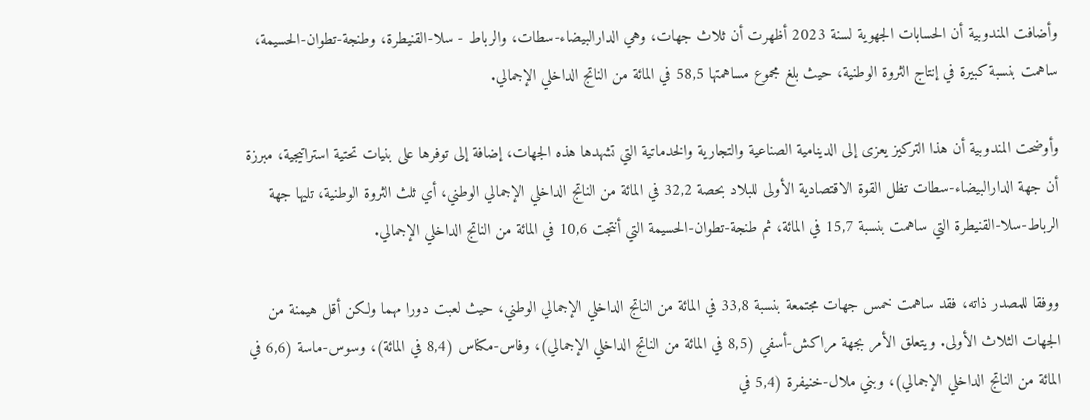وأضافت المندوبية أن الحسابات الجهوية لسنة 2023 أظهرت أن ثلاث جهات، وهي الدارالبيضاء-سطات، والرباط - سلا-القنيطرة، وطنجة-تطوان-الحسيمة، ساهمت بنسبة كبيرة في إنتاج الثروة الوطنية، حيث بلغ مجموع مساهمتها 58,5 في المائة من الناتج الداخلي الإجمالي.

وأوضحت المندوبية أن هذا التركيز يعزى إلى الدينامية الصناعية والتجارية والخدماتية التي تشهدها هذه الجهات، إضافة إلى توفرها على بنيات تحتية استراتيجية، مبرزة أن جهة الدارالبيضاء-سطات تظل القوة الاقتصادية الأولى للبلاد بحصة 32,2 في المائة من الناتج الداخلي الإجمالي الوطني، أي ثلث الثروة الوطنية، تليها جهة الرباط-سلا-القنيطرة التي ساهمت بنسبة 15,7 في المائة، ثم طنجة-تطوان-الحسيمة التي أنتجت 10,6 في المائة من الناتج الداخلي الإجمالي.

ووفقا للمصدر ذاته، فقد ساهمت خمس جهات مجتمعة بنسبة 33,8 في المائة من الناتج الداخلي الإجمالي الوطني، حيث لعبت دورا مهما ولكن أقل هيمنة من الجهات الثلاث الأولى. ويتعلق الأمر بجهة مراكش-أسفي (8,5 في المائة من الناتج الداخلي الإجمالي)، وفاس-مكناس (8,4 في المائة)، وسوس-ماسة (6,6 في المائة من الناتج الداخلي الإجمالي)، وبني ملال-خنيفرة (5,4 في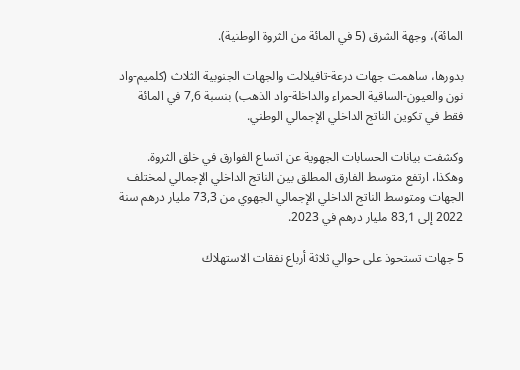المائة)، وجهة الشرق (5 في المائة من الثروة الوطنية).

بدورها، ساهمت جهات درعة-تافيلالت والجهات الجنوبية الثلاث (كلميم-واد نون والعيون-الساقية الحمراء والداخلة-واد الذهب) بنسبة 7,6 في المائة فقط في تكوين الناتج الداخلي الإجمالي الوطني.

وكشفت بيانات الحسابات الجهوية عن اتساع الفوارق في خلق الثروة. وهكذا، ارتفع متوسط الفارق المطلق بين الناتج الداخلي الإجمالي لمختلف الجهات ومتوسط الناتج الداخلي الإجمالي الجهوي من 73,3 مليار درهم سنة 2022 إلى 83,1 مليار درهم في 2023.

5 جهات تستحوذ على حوالي ثلاثة أرباع نفقات الاستهلاك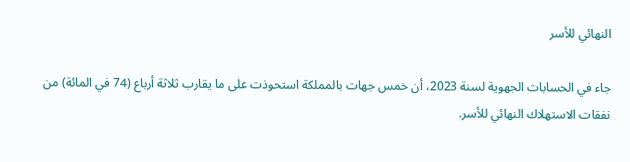النهائي للأسر

جاء في الحسابات الجهوية لسنة 2023، أن خمس جهات بالمملكة استحوذت على ما يقارب ثلاثة أرباع (74 في المائة) من نفقات الاستهلاك النهائي للأسر.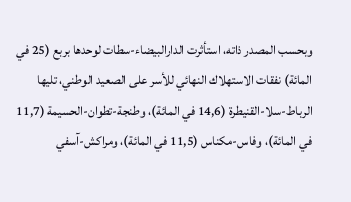وبحسب المصدر ذاته، استأثرت الدارالبيضاء-سطات لوحدها بربع (25 في المائة) نفقات الاستهلاك النهائي للأسر على الصعيد الوطني، تليها الرباط-سلا-القنيطرة (14,6 في المائة)، وطنجة-تطوان-الحسيمة (11,7 في المائة)، وفاس-مكناس (11,5 في المائة)، ومراكش-آسفي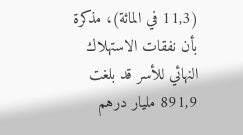(11,3 في المائة)، مذكرة بأن نفقات الاستهلاك النهائي للأسر قد بلغت 891,9 مليار درهم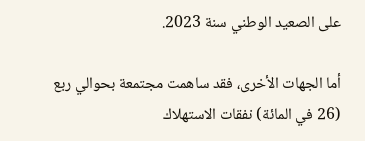على الصعيد الوطني سنة 2023.

أما الجهات الأخرى، فقد ساهمت مجتمعة بحوالي ربع (26 في المائة) نفقات الاستهلاك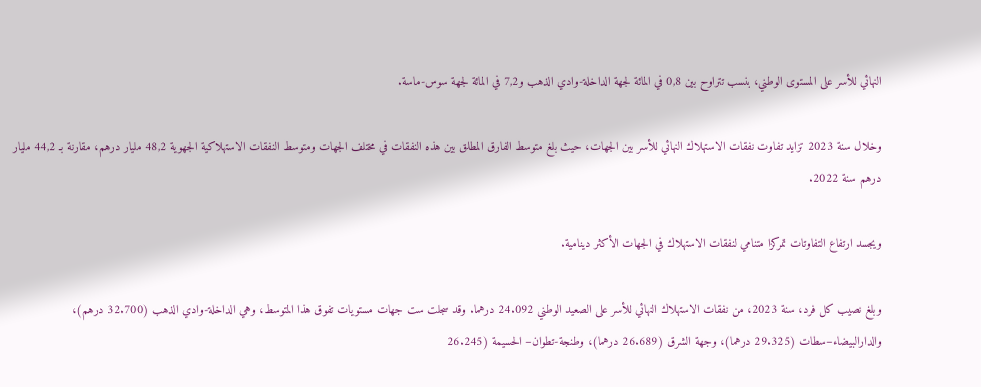النهائي للأسر على المستوى الوطني، بنسب تتراوح بين 0,8 في المائة لجهة الداخلة-وادي الذهب و7,2 في المائة لجهة سوس-ماسة.

وخلال سنة 2023 تزايد تفاوت نفقات الاستهلاك النهائي للأسر بين الجهات، حيث بلغ متوسط الفارق المطلق بين هذه النفقات في مختلف الجهات ومتوسط النفقات الاستهلاكية الجهوية 48,2 مليار درهم، مقارنة بـ 44,2 مليار درهم سنة 2022.

ويجسد ارتفاع التفاوتات تمركزا متنامي لنفقات الاستهلاك في الجهات الأكثر دينامية.

وبلغ نصيب كل فرد، سنة 2023، من نفقات الاستهلاك النهائي للأسر على الصعيد الوطني 24.092 درهما. وقد سجلت ست جهات مستويات تفوق هذا المتوسط، وهي الداخلة-وادي الذهب (32.700 درهم)، والدارالبيضاء–سطات (29.325 درهما)، وجهة الشرق (26.689 درهما)، وطنجة-تطوان– الحسيمة (26.245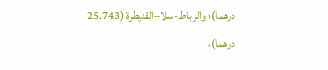درهما)؛ والرباط-سلا–القنيطرة (25.743 درهما)،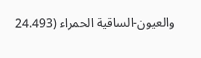والعيون-الساقية الحمراء (24.493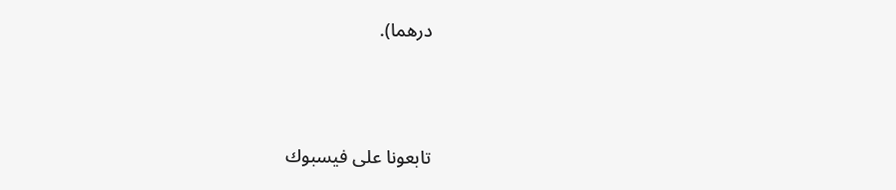درهما).




تابعونا على فيسبوك